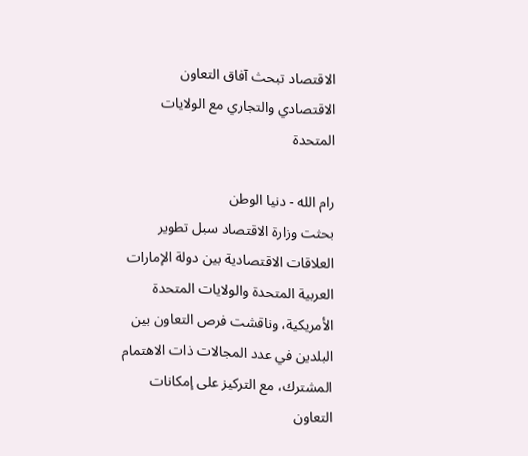الاقتصاد تبحث آفاق التعاون الاقتصادي والتجاري مع الولايات المتحدة

رام الله - دنيا الوطن
بحثت وزارة الاقتصاد سبل تطوير العلاقات الاقتصادية بين دولة الإمارات العربية المتحدة والولايات المتحدة الأمريكية، وناقشت فرص التعاون بين البلدين في عدد المجالات ذات الاهتمام المشترك، مع التركيز على إمكانات التعاون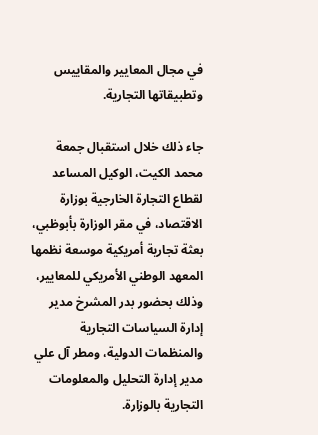في مجال المعايير والمقاييس وتطبيقاتها التجارية.

جاء ذلك خلال استقبال جمعة محمد الكيت، الوكيل المساعد لقطاع التجارة الخارجية بوزارة الاقتصاد، في مقر الوزارة بأبوظبي، بعثة تجارية أمريكية موسعة نظمها المعهد الوطني الأمريكي للمعايير، وذلك بحضور بدر المشرخ مدير إدارة السياسات التجارية والمنظمات الدولية، ومطر آل علي مدير إدارة التحليل والمعلومات التجارية بالوزارة.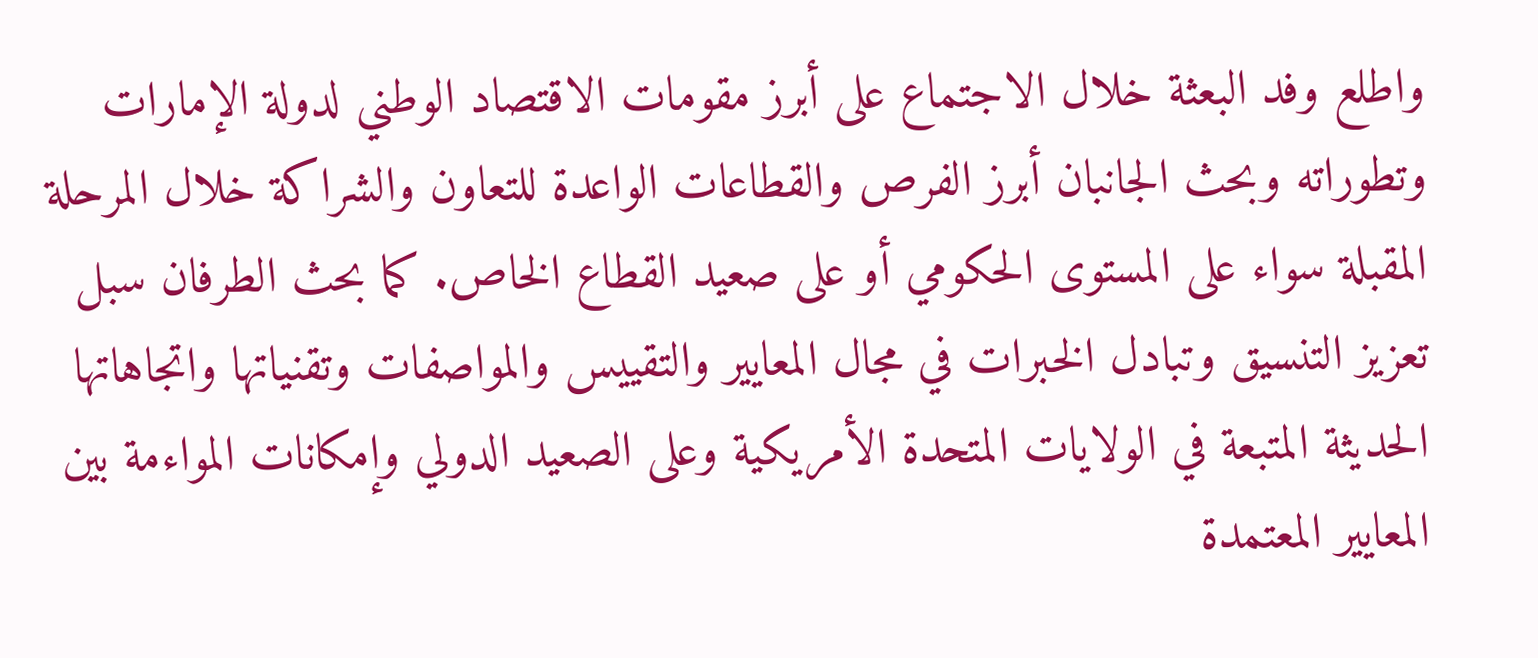واطلع وفد البعثة خلال الاجتماع على أبرز مقومات الاقتصاد الوطني لدولة الإمارات وتطوراته وبحث الجانبان أبرز الفرص والقطاعات الواعدة للتعاون والشراكة خلال المرحلة المقبلة سواء على المستوى الحكومي أو على صعيد القطاع الخاص. كما بحث الطرفان سبل تعزيز التنسيق وتبادل الخبرات في مجال المعايير والتقييس والمواصفات وتقنياتها واتجاهاتها الحديثة المتبعة في الولايات المتحدة الأمريكية وعلى الصعيد الدولي وإمكانات المواءمة بين المعايير المعتمدة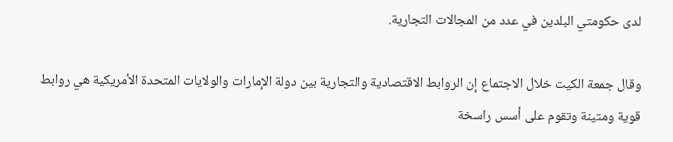لدى حكومتي البلدين في عدد من المجالات التجارية.

وقال جمعة الكيت خلال الاجتماع إن الروابط الاقتصادية والتجارية بين دولة الإمارات والولايات المتحدة الأمريكية هي روابط قوية ومتينة وتقوم على أسس راسخة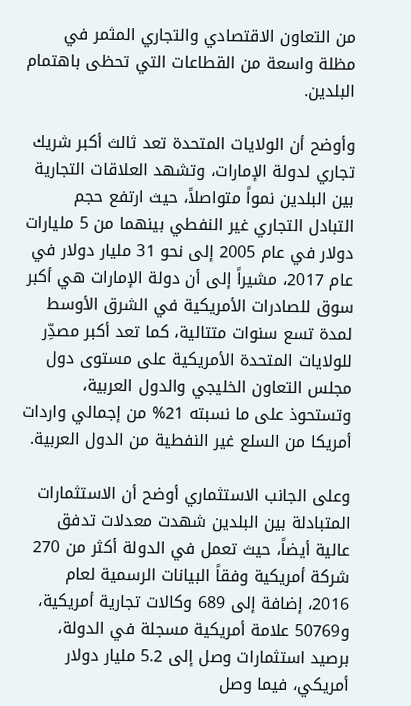من التعاون الاقتصادي والتجاري المثمر في مظلة واسعة من القطاعات التي تحظى باهتمام البلدين.

وأوضح أن الولايات المتحدة تعد ثالث أكبر شريك تجاري لدولة الإمارات، وتشهد العلاقات التجارية بين البلدين نمواً متواصلاً، حيث ارتفع حجم التبادل التجاري غير النفطي بينهما من 5 مليارات دولار في عام 2005 إلى نحو 31 مليار دولار في عام 2017، مشيراً إلى أن دولة الإمارات هي أكبر سوق للصادرات الأمريكية في الشرق الأوسط لمدة تسع سنوات متتالية، كما تعد أكبر مصدِّر للولايات المتحدة الأمريكية على مستوى دول مجلس التعاون الخليجي والدول العربية، وتستحوذ على ما نسبته 21% من إجمالي واردات أمريكا من السلع غير النفطية من الدول العربية.

وعلى الجانب الاستثماري أوضح أن الاستثمارات المتبادلة بين البلدين شهدت معدلات تدفق عالية أيضاً، حيث تعمل في الدولة أكثر من 270 شركة أمريكية وفقاً البيانات الرسمية لعام 2016، إضافة إلى 689 وكالات تجارية أمريكية، و50769 علامة أمريكية مسجلة في الدولة، برصيد استثمارات وصل إلى 5.2 مليار دولار أمريكي، فيما وصل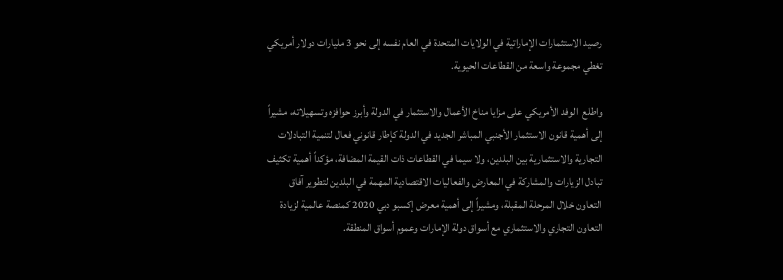رصيد الاستثمارات الإماراتية في الولايات المتحدة في العام نفسه إلى نحو 3 مليارات دولار أمريكي تغطي مجموعة واسعة من القطاعات الحيوية.

واطلع  الوفد الأمريكي على مزايا مناخ الأعمال والاستثمار في الدولة وأبرز حوافزه وتسهيلاته، مشيراً إلى أهمية قانون الاستثمار الأجنبي المباشر الجديد في الدولة كإطار قانوني فعال لتنمية التبادلات التجارية والاستثمارية بين البلدين، ولا سيما في القطاعات ذات القيمة المضافة، مؤكداً أهمية تكثيف تبادل الزيارات والمشاركة في المعارض والفعاليات الاقتصادية المهمة في البلدين لتطوير آفاق التعاون خلال المرحلة المقبلة، ومشيراً إلى أهمية معرض إكسبو دبي 2020 كمنصة عالمية لزيادة التعاون التجاري والاستثماري مع أسواق دولة الإمارات وعموم أسواق المنطقة.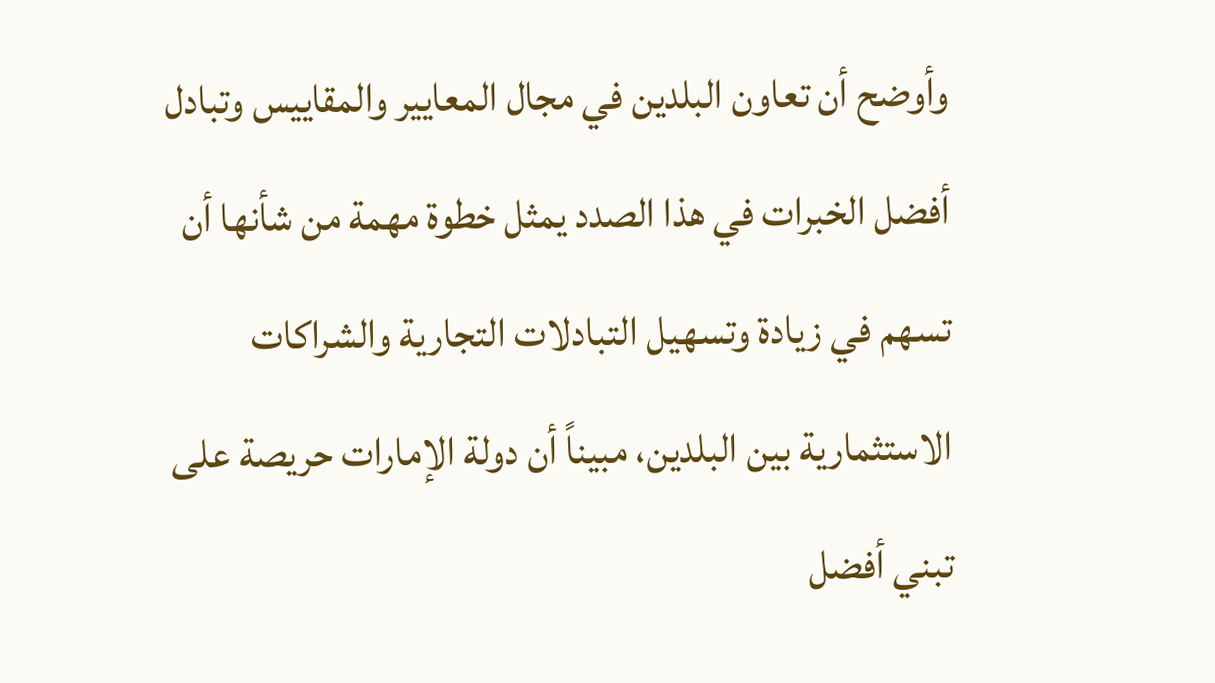وأوضح أن تعاون البلدين في مجال المعايير والمقاييس وتبادل أفضل الخبرات في هذا الصدد يمثل خطوة مهمة من شأنها أن تسهم في زيادة وتسهيل التبادلات التجارية والشراكات الاستثمارية بين البلدين، مبيناً أن دولة الإمارات حريصة على تبني أفضل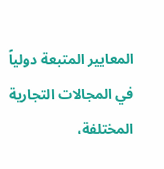المعايير المتبعة دولياً في المجالات التجارية المختلفة،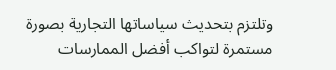وتلتزم بتحديث سياساتها التجارية بصورة مستمرة لتواكب أفضل الممارسات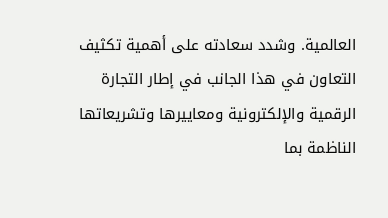العالمية. وشدد سعادته على أهمية تكثيف التعاون في هذا الجانب في إطار التجارة الرقمية والإلكترونية ومعاييرها وتشريعاتها الناظمة بما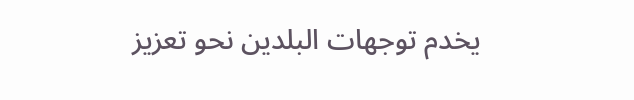يخدم توجهات البلدين نحو تعزيز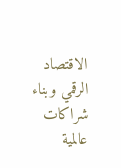الاقتصاد الرقمي وبناء شراكات عالمية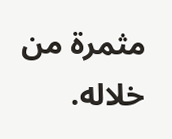مثمرة من خلاله.